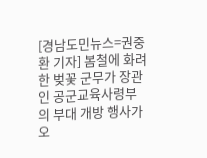[경남도민뉴스=권중환 기자] 봄철에 화려한 벚꽃 군무가 장관인 공군교육사령부의 부대 개방 행사가 오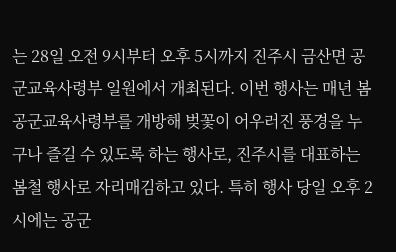는 28일 오전 9시부터 오후 5시까지 진주시 금산면 공군교육사령부 일원에서 개최된다. 이번 행사는 매년 봄 공군교육사령부를 개방해 벚꽃이 어우러진 풍경을 누구나 즐길 수 있도록 하는 행사로, 진주시를 대표하는 봄철 행사로 자리매김하고 있다. 특히 행사 당일 오후 2시에는 공군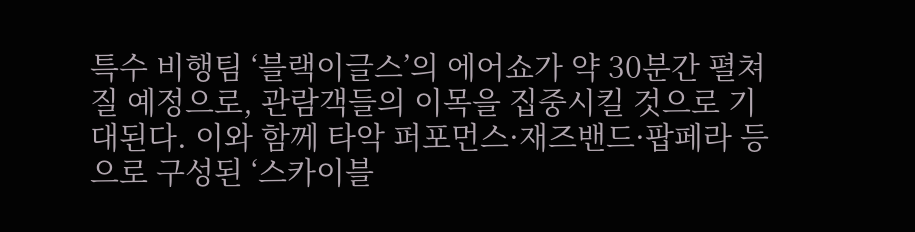특수 비행팀 ‘블랙이글스’의 에어쇼가 약 30분간 펼쳐질 예정으로, 관람객들의 이목을 집중시킬 것으로 기대된다. 이와 함께 타악 퍼포먼스·재즈밴드·팝페라 등으로 구성된 ‘스카이블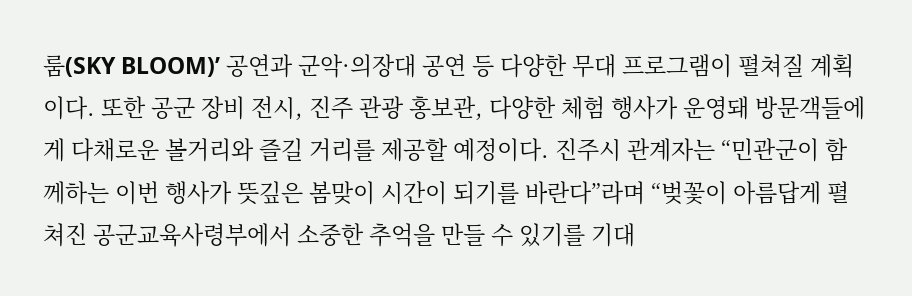룸(SKY BLOOM)’ 공연과 군악·의장대 공연 등 다양한 무대 프로그램이 펼쳐질 계획이다. 또한 공군 장비 전시, 진주 관광 홍보관, 다양한 체험 행사가 운영돼 방문객들에게 다채로운 볼거리와 즐길 거리를 제공할 예정이다. 진주시 관계자는 “민관군이 함께하는 이번 행사가 뜻깊은 봄맞이 시간이 되기를 바란다”라며 “벚꽃이 아름답게 펼쳐진 공군교육사령부에서 소중한 추억을 만들 수 있기를 기대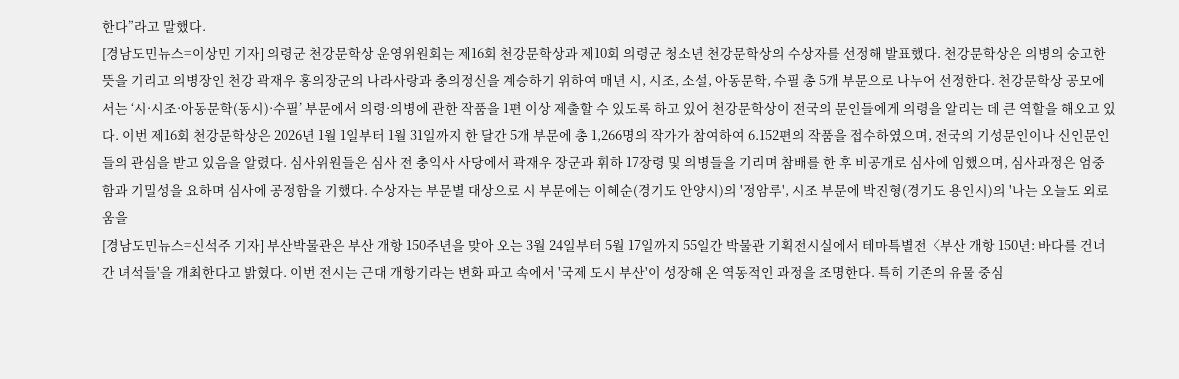한다”라고 말했다.
[경남도민뉴스=이상민 기자] 의령군 천강문학상 운영위원회는 제16회 천강문학상과 제10회 의령군 청소년 천강문학상의 수상자를 선정해 발표했다. 천강문학상은 의병의 숭고한 뜻을 기리고 의병장인 천강 곽재우 홍의장군의 나라사랑과 충의정신을 계승하기 위하여 매년 시, 시조, 소설, 아동문학, 수필 총 5개 부문으로 나누어 선정한다. 천강문학상 공모에서는 ‘시·시조·아동문학(동시)·수필’ 부문에서 의령·의병에 관한 작품을 1편 이상 제출할 수 있도록 하고 있어 천강문학상이 전국의 문인들에게 의령을 알리는 데 큰 역할을 해오고 있다. 이번 제16회 천강문학상은 2026년 1월 1일부터 1월 31일까지 한 달간 5개 부문에 총 1,266명의 작가가 참여하여 6.152편의 작품을 접수하였으며, 전국의 기성문인이나 신인문인들의 관심을 받고 있음을 알렸다. 심사위원들은 심사 전 충익사 사당에서 곽재우 장군과 휘하 17장령 및 의병들을 기리며 참배를 한 후 비공개로 심사에 임했으며, 심사과정은 엄중함과 기밀성을 요하며 심사에 공정함을 기했다. 수상자는 부문별 대상으로 시 부문에는 이혜순(경기도 안양시)의 '정암루', 시조 부문에 박진형(경기도 용인시)의 '나는 오늘도 외로움을
[경남도민뉴스=신석주 기자] 부산박물관은 부산 개항 150주년을 맞아 오는 3월 24일부터 5월 17일까지 55일간 박물관 기획전시실에서 테마특별전〈부산 개항 150년: 바다를 건너간 녀석들'을 개최한다고 밝혔다. 이번 전시는 근대 개항기라는 변화 파고 속에서 '국제 도시 부산'이 성장해 온 역동적인 과정을 조명한다. 특히 기존의 유물 중심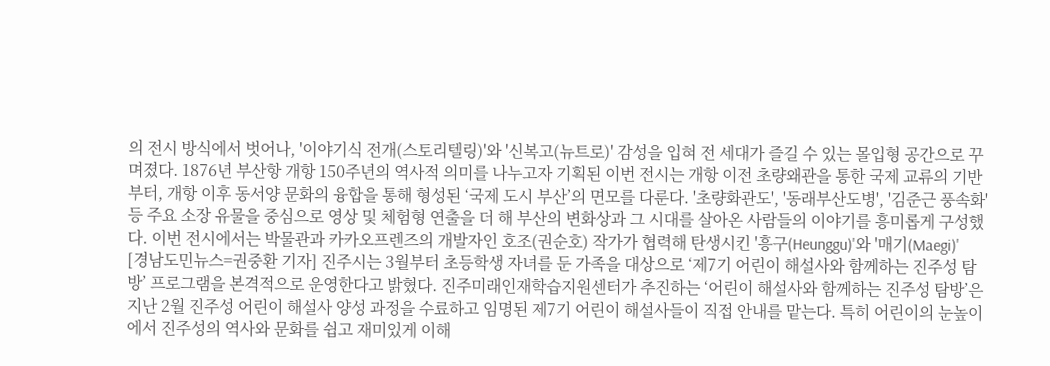의 전시 방식에서 벗어나, '이야기식 전개(스토리텔링)'와 '신복고(뉴트로)' 감성을 입혀 전 세대가 즐길 수 있는 몰입형 공간으로 꾸며졌다. 1876년 부산항 개항 150주년의 역사적 의미를 나누고자 기획된 이번 전시는 개항 이전 초량왜관을 통한 국제 교류의 기반부터, 개항 이후 동서양 문화의 융합을 통해 형성된 ‘국제 도시 부산’의 면모를 다룬다. '초량화관도', '동래부산도병', '김준근 풍속화' 등 주요 소장 유물을 중심으로 영상 및 체험형 연출을 더 해 부산의 변화상과 그 시대를 살아온 사람들의 이야기를 흥미롭게 구성했다. 이번 전시에서는 박물관과 카카오프렌즈의 개발자인 호조(권순호) 작가가 협력해 탄생시킨 '흥구(Heunggu)'와 '매기(Maegi)'
[경남도민뉴스=권중환 기자] 진주시는 3월부터 초등학생 자녀를 둔 가족을 대상으로 ‘제7기 어린이 해설사와 함께하는 진주성 탐방’ 프로그램을 본격적으로 운영한다고 밝혔다. 진주미래인재학습지원센터가 추진하는 ‘어린이 해설사와 함께하는 진주성 탐방’은 지난 2월 진주성 어린이 해설사 양성 과정을 수료하고 임명된 제7기 어린이 해설사들이 직접 안내를 맡는다. 특히 어린이의 눈높이에서 진주성의 역사와 문화를 쉽고 재미있게 이해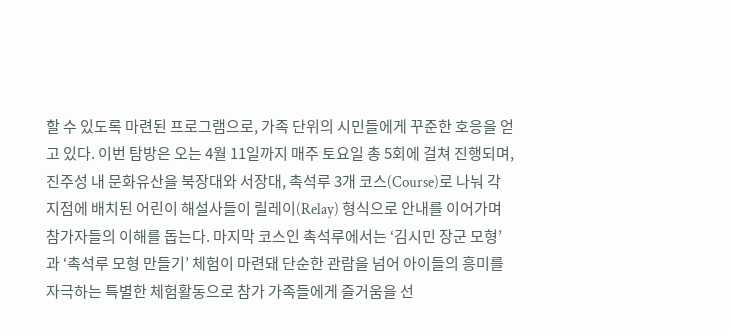할 수 있도록 마련된 프로그램으로, 가족 단위의 시민들에게 꾸준한 호응을 얻고 있다. 이번 탐방은 오는 4월 11일까지 매주 토요일 총 5회에 걸쳐 진행되며, 진주성 내 문화유산을 북장대와 서장대, 촉석루 3개 코스(Course)로 나눠 각 지점에 배치된 어린이 해설사들이 릴레이(Relay) 형식으로 안내를 이어가며 참가자들의 이해를 돕는다. 마지막 코스인 촉석루에서는 ‘김시민 장군 모형’과 ‘촉석루 모형 만들기’ 체험이 마련돼 단순한 관람을 넘어 아이들의 흥미를 자극하는 특별한 체험활동으로 참가 가족들에게 즐거움을 선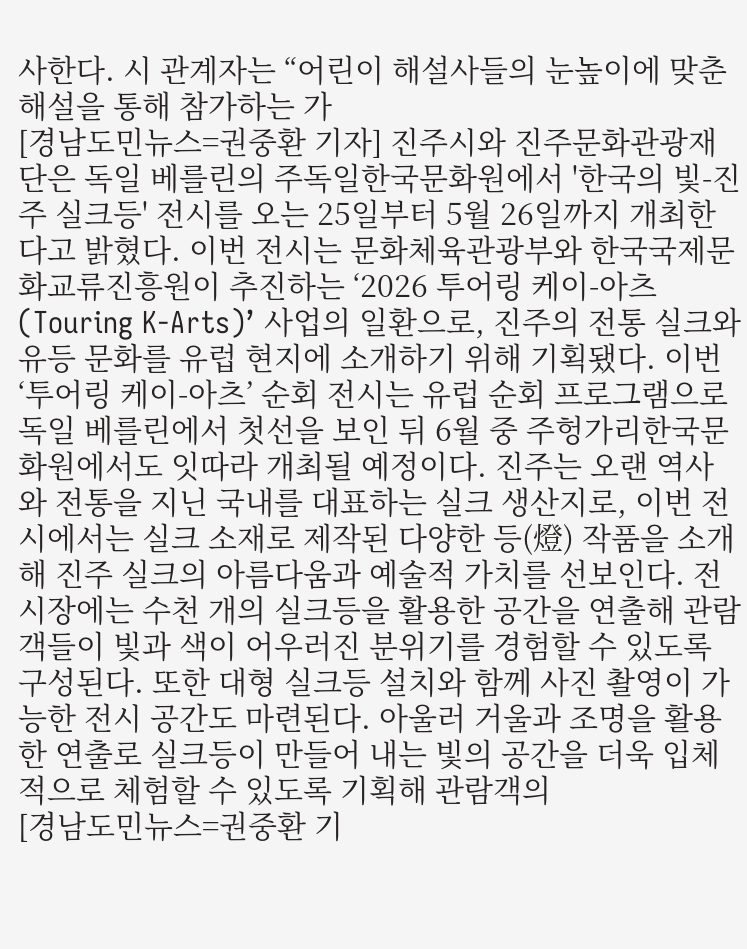사한다. 시 관계자는 “어린이 해설사들의 눈높이에 맞춘 해설을 통해 참가하는 가
[경남도민뉴스=권중환 기자] 진주시와 진주문화관광재단은 독일 베를린의 주독일한국문화원에서 '한국의 빛-진주 실크등' 전시를 오는 25일부터 5월 26일까지 개최한다고 밝혔다. 이번 전시는 문화체육관광부와 한국국제문화교류진흥원이 추진하는 ‘2026 투어링 케이-아츠(Touring K-Arts)’ 사업의 일환으로, 진주의 전통 실크와 유등 문화를 유럽 현지에 소개하기 위해 기획됐다. 이번 ‘투어링 케이-아츠’ 순회 전시는 유럽 순회 프로그램으로 독일 베를린에서 첫선을 보인 뒤 6월 중 주헝가리한국문화원에서도 잇따라 개최될 예정이다. 진주는 오랜 역사와 전통을 지닌 국내를 대표하는 실크 생산지로, 이번 전시에서는 실크 소재로 제작된 다양한 등(燈) 작품을 소개해 진주 실크의 아름다움과 예술적 가치를 선보인다. 전시장에는 수천 개의 실크등을 활용한 공간을 연출해 관람객들이 빛과 색이 어우러진 분위기를 경험할 수 있도록 구성된다. 또한 대형 실크등 설치와 함께 사진 촬영이 가능한 전시 공간도 마련된다. 아울러 거울과 조명을 활용한 연출로 실크등이 만들어 내는 빛의 공간을 더욱 입체적으로 체험할 수 있도록 기획해 관람객의
[경남도민뉴스=권중환 기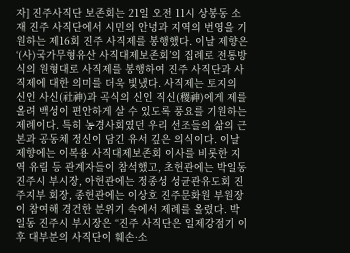자] 진주사직단 보존회는 21일 오전 11시 상봉동 소재 진주 사직단에서 시민의 안녕과 지역의 번영을 기원하는 제16회 진주 사직제를 봉행했다. 이날 제향은 ‘(사)국가무형유산 사직대제보존회’의 집례로 전통방식의 원형대로 사직제를 봉행하여 진주 사직단과 사직제에 대한 의미를 더욱 빛냈다. 사직제는 토지의 신인 사신(社神)과 곡식의 신인 직신(稷神)에게 제를 올려 백성이 편안하게 살 수 있도록 풍요를 기원하는 제례이다. 특히 농경사회였던 우리 선조들의 삶의 근본과 공동체 정신이 담긴 유서 깊은 의식이다. 이날 제향에는 이복용 사직대제보존회 이사를 비롯한 지역 유림 등 관계자들이 참석했고, 초헌관에는 박일동 진주시 부시장, 아헌관에는 정종성 성균관유도회 진주지부 회장, 종헌관에는 이상호 진주문화원 부원장이 참여해 경건한 분위기 속에서 제례를 올렸다. 박일동 진주시 부시장은 “진주 사직단은 일제강점기 이후 대부분의 사직단이 훼손·소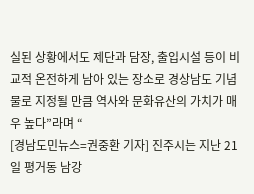실된 상황에서도 제단과 담장, 출입시설 등이 비교적 온전하게 남아 있는 장소로 경상남도 기념물로 지정될 만큼 역사와 문화유산의 가치가 매우 높다”라며 “
[경남도민뉴스=권중환 기자] 진주시는 지난 21일 평거동 남강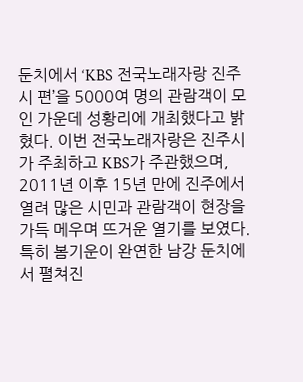둔치에서 ‘KBS 전국노래자랑 진주시 편’을 5000여 명의 관람객이 모인 가운데 성황리에 개최했다고 밝혔다. 이번 전국노래자랑은 진주시가 주최하고 KBS가 주관했으며, 2011년 이후 15년 만에 진주에서 열려 많은 시민과 관람객이 현장을 가득 메우며 뜨거운 열기를 보였다. 특히 봄기운이 완연한 남강 둔치에서 펼쳐진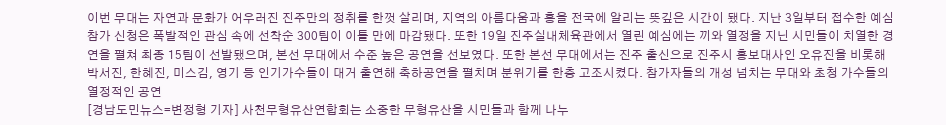이번 무대는 자연과 문화가 어우러진 진주만의 정취를 한껏 살리며, 지역의 아름다움과 흥을 전국에 알리는 뜻깊은 시간이 됐다. 지난 3일부터 접수한 예심 참가 신청은 폭발적인 관심 속에 선착순 300팀이 이틀 만에 마감됐다. 또한 19일 진주실내체육관에서 열린 예심에는 끼와 열정을 지닌 시민들이 치열한 경연을 펼쳐 최종 15팀이 선발됐으며, 본선 무대에서 수준 높은 공연을 선보였다. 또한 본선 무대에서는 진주 출신으로 진주시 홍보대사인 오유진을 비롯해 박서진, 한혜진, 미스김, 영기 등 인기가수들이 대거 출연해 축하공연을 펼치며 분위기를 한층 고조시켰다. 참가자들의 개성 넘치는 무대와 초청 가수들의 열정적인 공연
[경남도민뉴스=변정형 기자] 사천무형유산연합회는 소중한 무형유산을 시민들과 함께 나누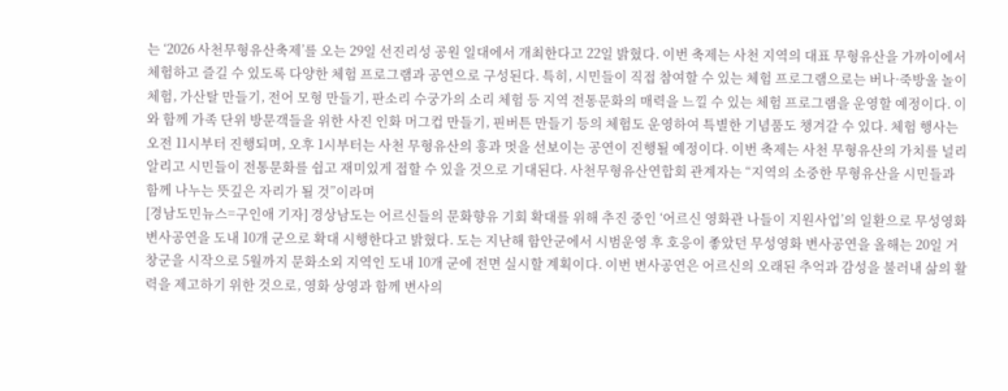는 ‘2026 사천무형유산축제’를 오는 29일 선진리성 공원 일대에서 개최한다고 22일 밝혔다. 이번 축제는 사천 지역의 대표 무형유산을 가까이에서 체험하고 즐길 수 있도록 다양한 체험 프로그램과 공연으로 구성된다. 특히, 시민들이 직접 참여할 수 있는 체험 프로그램으로는 버나·죽방울 놀이 체험, 가산탈 만들기, 전어 모형 만들기, 판소리 수궁가의 소리 체험 등 지역 전통문화의 매력을 느낄 수 있는 체험 프로그램을 운영할 예정이다. 이와 함께 가족 단위 방문객들을 위한 사진 인화 머그컵 만들기, 핀버튼 만들기 등의 체험도 운영하여 특별한 기념품도 챙겨갈 수 있다. 체험 행사는 오전 11시부터 진행되며, 오후 1시부터는 사천 무형유산의 흥과 멋을 선보이는 공연이 진행될 예정이다. 이번 축제는 사천 무형유산의 가치를 널리 알리고 시민들이 전통문화를 쉽고 재미있게 접할 수 있을 것으로 기대된다. 사천무형유산연합회 관계자는 “지역의 소중한 무형유산을 시민들과 함께 나누는 뜻깊은 자리가 될 것”이라며
[경남도민뉴스=구인애 기자] 경상남도는 어르신들의 문화향유 기회 확대를 위해 추진 중인 ‘어르신 영화관 나들이 지원사업’의 일환으로 무성영화 변사공연을 도내 10개 군으로 확대 시행한다고 밝혔다. 도는 지난해 함안군에서 시범운영 후 호응이 좋았던 무성영화 변사공연을 올해는 20일 거창군을 시작으로 5월까지 문화소외 지역인 도내 10개 군에 전면 실시할 계획이다. 이번 변사공연은 어르신의 오래된 추억과 감성을 불러내 삶의 활력을 제고하기 위한 것으로, 영화 상영과 함께 변사의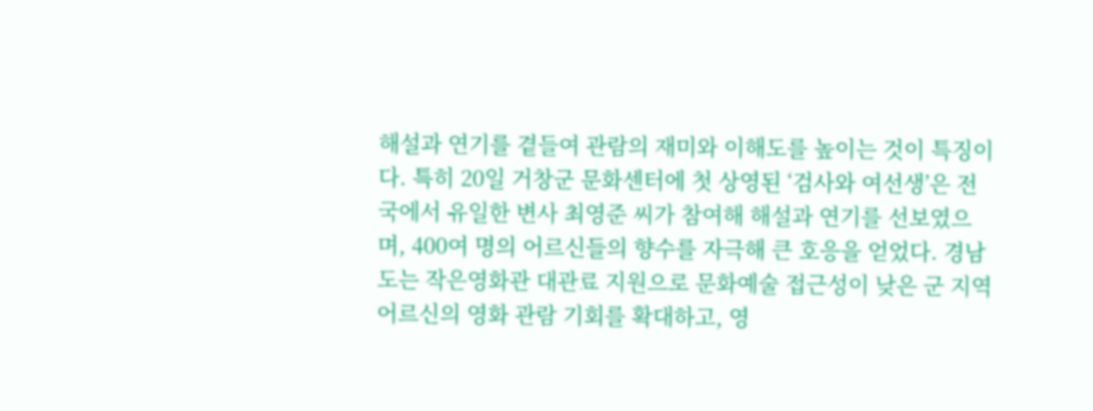해설과 연기를 곁들여 관람의 재미와 이해도를 높이는 것이 특징이다. 특히 20일 거창군 문화센터에 첫 상영된 ‘검사와 여선생’은 전국에서 유일한 변사 최영준 씨가 참여해 해설과 연기를 선보였으며, 400여 명의 어르신들의 향수를 자극해 큰 호응을 얻었다. 경남도는 작은영화관 대관료 지원으로 문화예술 접근성이 낮은 군 지역 어르신의 영화 관람 기회를 확대하고, 영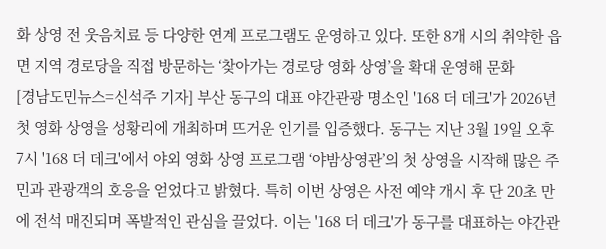화 상영 전 웃음치료 등 다양한 연계 프로그램도 운영하고 있다. 또한 8개 시의 취약한 읍면 지역 경로당을 직접 방문하는 ‘찾아가는 경로당 영화 상영’을 확대 운영해 문화
[경남도민뉴스=신석주 기자] 부산 동구의 대표 야간관광 명소인 '168 더 데크'가 2026년 첫 영화 상영을 성황리에 개최하며 뜨거운 인기를 입증했다. 동구는 지난 3월 19일 오후 7시 '168 더 데크'에서 야외 영화 상영 프로그램 ‘야밤상영관’의 첫 상영을 시작해 많은 주민과 관광객의 호응을 얻었다고 밝혔다. 특히 이번 상영은 사전 예약 개시 후 단 20초 만에 전석 매진되며 폭발적인 관심을 끌었다. 이는 '168 더 데크'가 동구를 대표하는 야간관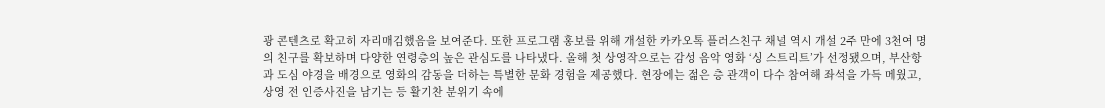광 콘텐츠로 확고히 자리매김했음을 보여준다. 또한 프로그램 홍보를 위해 개설한 카카오톡 플러스친구 채널 역시 개설 2주 만에 3천여 명의 친구를 확보하며 다양한 연령층의 높은 관심도를 나타냈다. 올해 첫 상영작으로는 감성 음악 영화 ‘싱 스트리트’가 선정됐으며, 부산항과 도심 야경을 배경으로 영화의 감동을 더하는 특별한 문화 경험을 제공했다. 현장에는 젊은 층 관객이 다수 참여해 좌석을 가득 메웠고, 상영 전 인증사진을 남기는 등 활기찬 분위기 속에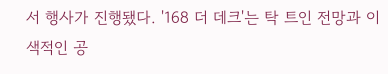서 행사가 진행됐다. '168 더 데크'는 탁 트인 전망과 이색적인 공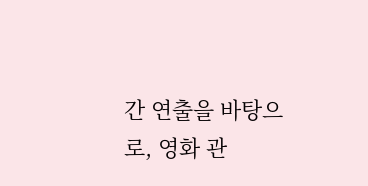간 연출을 바탕으로, 영화 관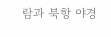람과 북항 야경